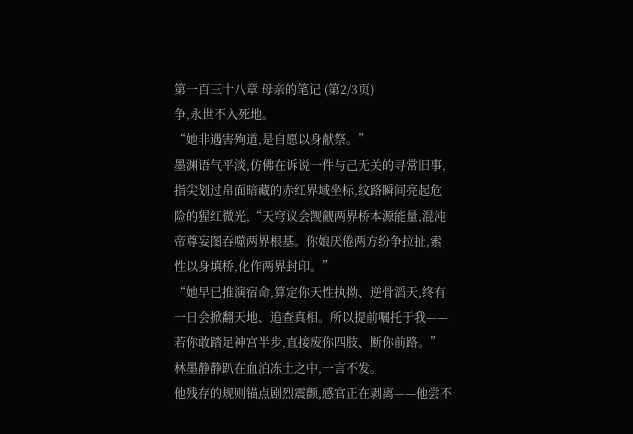第一百三十八章 母亲的笔记 (第2/3页)
争,永世不入死地。
“她非遇害殉道,是自愿以身献祭。”
墨渊语气平淡,仿佛在诉说一件与己无关的寻常旧事,指尖划过帛面暗藏的赤红界域坐标,纹路瞬间亮起危险的猩红微光,“天穹议会觊觎两界桥本源能量,混沌帝尊妄图吞噬两界根基。你娘厌倦两方纷争拉扯,索性以身填桥,化作两界封印。”
“她早已推演宿命,算定你天性执拗、逆骨滔天,终有一日会掀翻天地、追查真相。所以提前嘱托于我——若你敢踏足神宫半步,直接废你四肢、断你前路。”
林墨静静趴在血泊冻土之中,一言不发。
他残存的规则锚点剧烈震颤,感官正在剥离——他尝不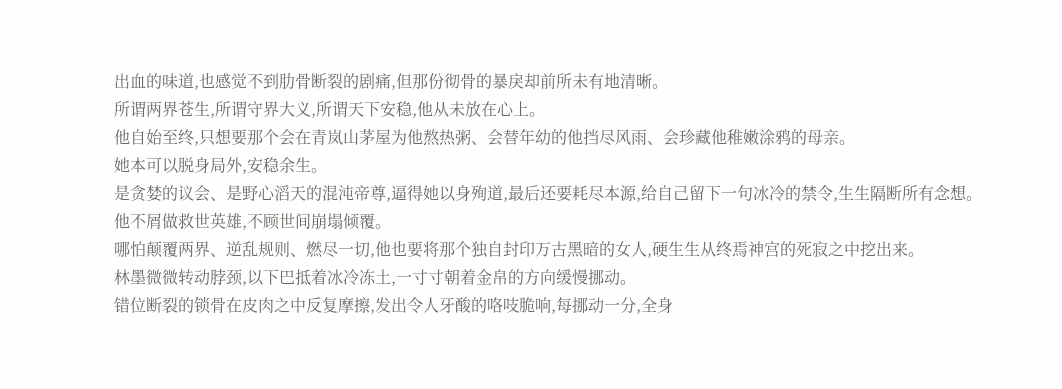出血的味道,也感觉不到肋骨断裂的剧痛,但那份彻骨的暴戾却前所未有地清晰。
所谓两界苍生,所谓守界大义,所谓天下安稳,他从未放在心上。
他自始至终,只想要那个会在青岚山茅屋为他熬热粥、会替年幼的他挡尽风雨、会珍藏他稚嫩涂鸦的母亲。
她本可以脱身局外,安稳余生。
是贪婪的议会、是野心滔天的混沌帝尊,逼得她以身殉道,最后还要耗尽本源,给自己留下一句冰冷的禁令,生生隔断所有念想。
他不屑做救世英雄,不顾世间崩塌倾覆。
哪怕颠覆两界、逆乱规则、燃尽一切,他也要将那个独自封印万古黑暗的女人,硬生生从终焉神宫的死寂之中挖出来。
林墨微微转动脖颈,以下巴抵着冰冷冻土,一寸寸朝着金帛的方向缓慢挪动。
错位断裂的锁骨在皮肉之中反复摩擦,发出令人牙酸的咯吱脆响,每挪动一分,全身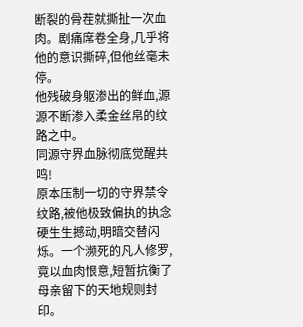断裂的骨茬就撕扯一次血肉。剧痛席卷全身,几乎将他的意识撕碎,但他丝毫未停。
他残破身躯渗出的鲜血,源源不断渗入柔金丝帛的纹路之中。
同源守界血脉彻底觉醒共鸣!
原本压制一切的守界禁令纹路,被他极致偏执的执念硬生生撼动,明暗交替闪烁。一个濒死的凡人修罗,竟以血肉恨意,短暂抗衡了母亲留下的天地规则封印。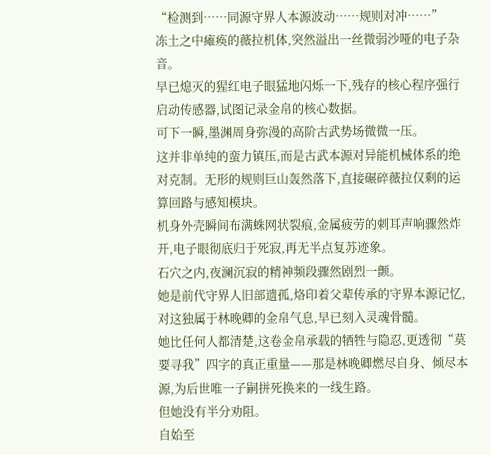“检测到……同源守界人本源波动……规则对冲……”
冻土之中瘫痪的薇拉机体,突然溢出一丝微弱沙哑的电子杂音。
早已熄灭的猩红电子眼猛地闪烁一下,残存的核心程序强行启动传感器,试图记录金帛的核心数据。
可下一瞬,墨渊周身弥漫的高阶古武势场微微一压。
这并非单纯的蛮力镇压,而是古武本源对异能机械体系的绝对克制。无形的规则巨山轰然落下,直接碾碎薇拉仅剩的运算回路与感知模块。
机身外壳瞬间布满蛛网状裂痕,金属疲劳的刺耳声响骤然炸开,电子眼彻底归于死寂,再无半点复苏迹象。
石穴之内,夜澜沉寂的精神频段骤然剧烈一颤。
她是前代守界人旧部遗孤,烙印着父辈传承的守界本源记忆,对这独属于林晚卿的金帛气息,早已刻入灵魂骨髓。
她比任何人都清楚,这卷金帛承载的牺牲与隐忍,更透彻“莫要寻我”四字的真正重量——那是林晚卿燃尽自身、倾尽本源,为后世唯一子嗣拼死换来的一线生路。
但她没有半分劝阻。
自始至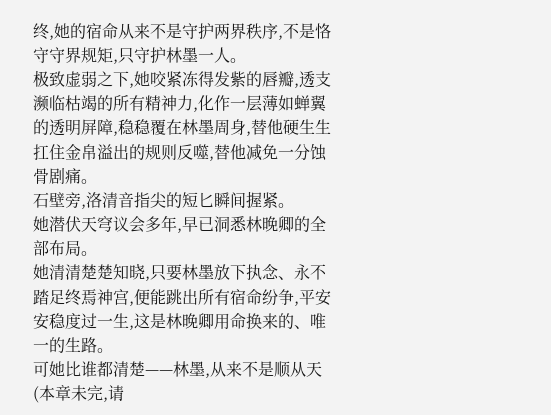终,她的宿命从来不是守护两界秩序,不是恪守守界规矩,只守护林墨一人。
极致虚弱之下,她咬紧冻得发紫的唇瓣,透支濒临枯竭的所有精神力,化作一层薄如蝉翼的透明屏障,稳稳覆在林墨周身,替他硬生生扛住金帛溢出的规则反噬,替他减免一分蚀骨剧痛。
石壁旁,洛清音指尖的短匕瞬间握紧。
她潜伏天穹议会多年,早已洞悉林晚卿的全部布局。
她清清楚楚知晓,只要林墨放下执念、永不踏足终焉神宫,便能跳出所有宿命纷争,平安安稳度过一生,这是林晚卿用命换来的、唯一的生路。
可她比谁都清楚——林墨,从来不是顺从天
(本章未完,请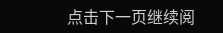点击下一页继续阅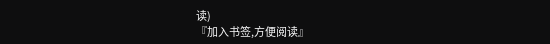读)
『加入书签,方便阅读』